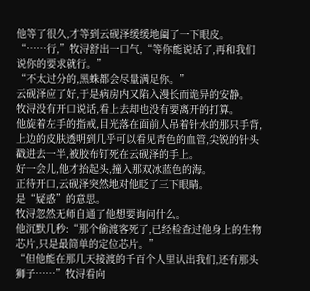他等了很久,才等到云砚泽缓缓地阖了一下眼皮。
“……行,”牧浔舒出一口气,“等你能说话了,再和我们说你的要求就行。”
“不太过分的,黑蛛都会尽量满足你。”
云砚泽应了好,于是病房内又陷入漫长而诡异的安静。
牧浔没有开口说话,看上去却也没有要离开的打算。
他旋着左手的指戒,目光落在面前人吊着针水的那只手背,上边的皮肤透明到几乎可以看见青色的血管,尖锐的针头戳进去一半,被胶布钉死在云砚泽的手上。
好一会儿,他才抬起头,撞入那双冰蓝色的海。
正待开口,云砚泽突然地对他眨了三下眼睛。
是“疑惑”的意思。
牧浔忽然无师自通了他想要询问什么。
他沉默几秒:“那个偷渡客死了,已经检查过他身上的生物芯片,只是最简单的定位芯片。”
“但他能在那几天接渡的千百个人里认出我们,还有那头狮子……”牧浔看向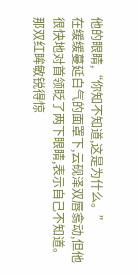他的眼睛,“你知不知道,这是为什么。”
在缓缓蔓延白气的面罩下,云砚泽双唇翕动,但他很快地对首领眨了两下眼睛,表示自己不知道。
那双红眸敏锐得惊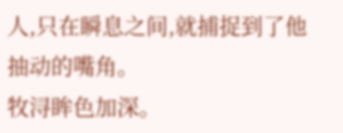人,只在瞬息之间,就捕捉到了他抽动的嘴角。
牧浔眸色加深。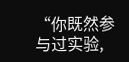“你既然参与过实验,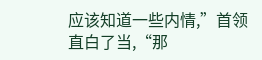应该知道一些内情,”首领直白了当,“那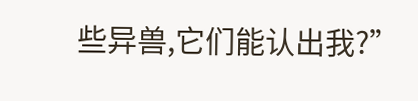些异兽,它们能认出我?”